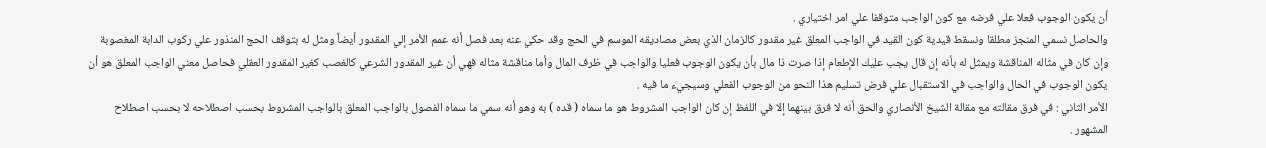أن يكون الوجوب فعلا علي فرضه مع كون الواجب متوقفا علي امر اختياري .
والحاصل نسمي المنجز مطلقا ونسقط قيدية كون القيد في الواجب المعلق غير مقدور كالزمان الذي بعض مصاديقه الموسم في الحج وقد حكي عنه بعد فصل أنه عمم الأمر إلي المقدور أيضاً ومثل له بتوقف الحج المنذور علي ركوب الدابة المغصوبة وإن كان في مثاله المناقشة ويمثل له بأنه إن قال يجب عليك الإطعام إذا صرت ذا مال بأن يكون الوجوب فعليا والواجب في ظرف المال وأما مناقشة مثاله فهي أن غير المقدور الشرعي كالغصب كغير المقدور العقلي فحاصل معني الواجب المعلق هو أن يكون الوجوب في الحال والواجب في الاستقبال علي فرض تسليم هذا النحو من الوجوب الفعلي وسيجيء ما فيه .
الأمر الثاني : في فرق مقالته مع مقالة الشيخ الأنصاري والحق أنه لا فرق بينهما إلا في اللفظ إن كان الواجب المشروط هو ما سماه ( قده ) به وهو أنه سمي ما سماه الفصول بالواجب المعلق بالواجب المشروط بحسب اصطلاحه لا بحسب اصطلاح المشهور .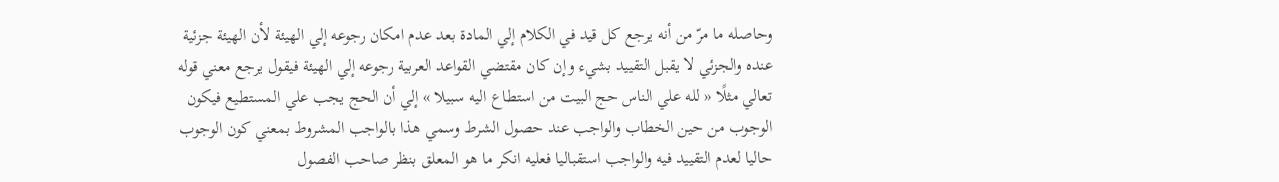وحاصله ما مرّ من أنه يرجع كل قيد في الكلام إلي المادة بعد عدم امكان رجوعه إلي الهيئة لأن الهيئة جزئية عنده والجزئي لا يقبل التقييد بشيء وإن كان مقتضي القواعد العربية رجوعه إلي الهيئة فيقول يرجع معني قوله تعالي مثلًا « لله علي الناس حج البيت من استطاع اليه سبيلا » إلي أن الحج يجب علي المستطيع فيكون الوجوب من حين الخطاب والواجب عند حصول الشرط وسمي هذا بالواجب المشروط بمعني كون الوجوب حاليا لعدم التقييد فيه والواجب استقباليا فعليه انكر ما هو المعلق بنظر صاحب الفصول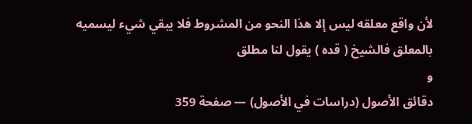لأن واقع معلقه ليس إلا هذا النحو من المشروط فلا يبقي شيء ليسميه بالمعلق فالشيخ ( قده ) يقول لنا مطلق
و
دقائق الأصول (دراسات في الأصول) — صفحة 359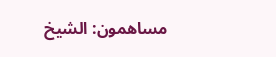مساهمون: الشيخ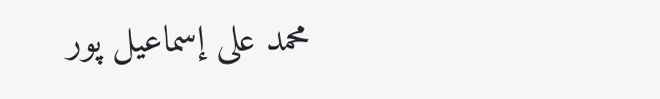محمد على إسماعيل پور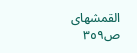القمشهاى
ص٣٥٩